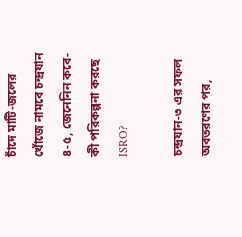চাঁদে মাটি-জলের খোঁজে নামবে চন্দ্রযান ৪-৫, জেনেনিন কবে-কী পরিকল্পনা করছে ISRO?

চন্দ্রযান-৩ এর সফল অবতরণের পর,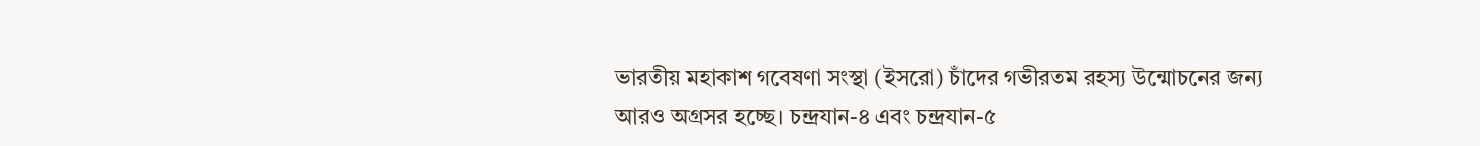ভারতীয় মহাকাশ গবেষণা সংস্থা (ইসরো) চাঁদের গভীরতম রহস্য উন্মোচনের জন্য আরও অগ্রসর হচ্ছে। চন্দ্রযান-৪ এবং চন্দ্রযান-৫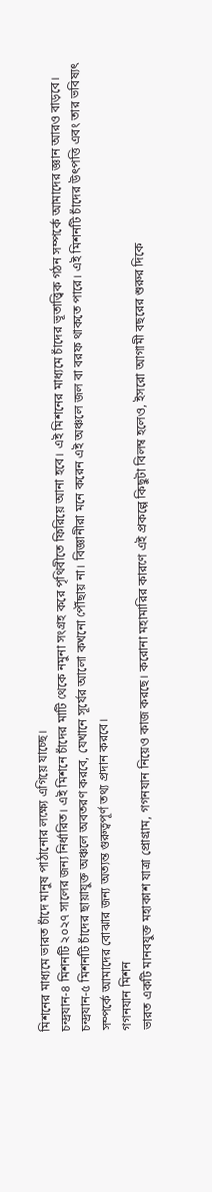মিশনের মাধ্যমে ভারত চাঁদে মানুষ পাঠানোর লক্ষ্যে এগিয়ে যাচ্ছে।
চন্দ্রযান-৪ মিশনটি ২০২৭ সালের জন্য নির্ধারিত। এই মিশনে চাঁদের মাটি থেকে নমুনা সংগ্রহ করে পৃথিবীতে ফিরিয়ে আনা হবে। এই মিশনের মাধ্যমে চাঁদের ভূতাত্ত্বিক গঠন সম্পর্কে আমাদের জ্ঞান আরও বাড়বে।
চন্দ্রযান-৫ মিশনটি চাঁদের ছায়াযুক্ত অঞ্চলে অবতরণ করবে, যেখানে সূর্যের আলো কখনো পৌঁছায় না। বিজ্ঞানীরা মনে করেন এই অঞ্চলে জল বা বরফ থাকতে পারে। এই মিশনটি চাঁদের উৎপত্তি এবং তার ভবিষ্যৎ সম্পর্কে আমাদের বোঝার জন্য অত্যন্ত গুরুত্বপূর্ণ তথ্য প্রদান করবে।
গগনযান মিশন
ভারত একটি মানবযুক্ত মহাকাশ যাত্রা প্রোগ্রাম, গগনযান নিয়েও কাজ করছে। করোনা মহামারির কারণে এই প্রকল্পে কিছুটা বিলম্ব হলেও, ইসরো আগামী বছরের শুরুর দিকে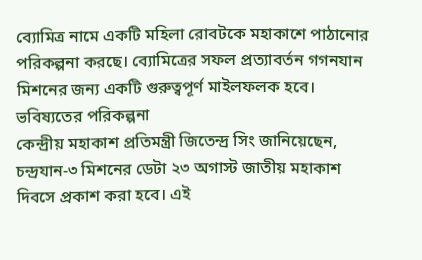ব্যোমিত্র নামে একটি মহিলা রোবটকে মহাকাশে পাঠানোর পরিকল্পনা করছে। ব্যোমিত্রের সফল প্রত্যাবর্তন গগনযান মিশনের জন্য একটি গুরুত্বপূর্ণ মাইলফলক হবে।
ভবিষ্যতের পরিকল্পনা
কেন্দ্রীয় মহাকাশ প্রতিমন্ত্রী জিতেন্দ্র সিং জানিয়েছেন, চন্দ্রযান-৩ মিশনের ডেটা ২৩ অগাস্ট জাতীয় মহাকাশ দিবসে প্রকাশ করা হবে। এই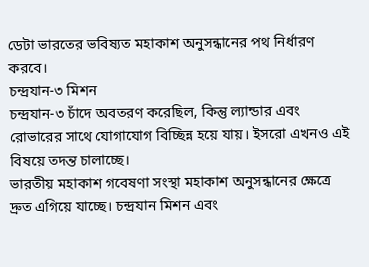ডেটা ভারতের ভবিষ্যত মহাকাশ অনুসন্ধানের পথ নির্ধারণ করবে।
চন্দ্রযান-৩ মিশন
চন্দ্রযান-৩ চাঁদে অবতরণ করেছিল, কিন্তু ল্যান্ডার এবং রোভারের সাথে যোগাযোগ বিচ্ছিন্ন হয়ে যায়। ইসরো এখনও এই বিষয়ে তদন্ত চালাচ্ছে।
ভারতীয় মহাকাশ গবেষণা সংস্থা মহাকাশ অনুসন্ধানের ক্ষেত্রে দ্রুত এগিয়ে যাচ্ছে। চন্দ্রযান মিশন এবং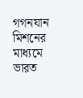গগনযান মিশনের মাধ্যমে ভারত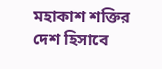মহাকাশ শক্তির দেশ হিসাবে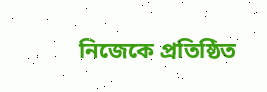নিজেকে প্রতিষ্ঠিত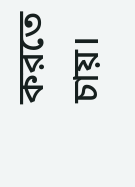করতে চায়।